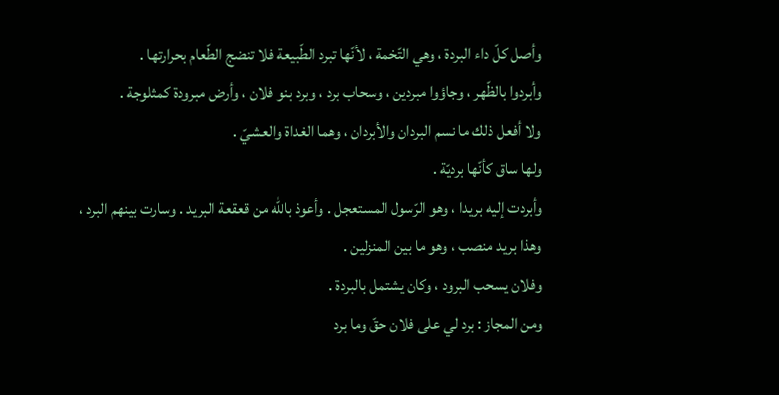وأصل كلّ داء البردة ، وهي التّخمة ، لأنّها تبرد الطّبيعة فلا تنضج الطّعام بحرارتها .
وأبردوا بالظّهر ، وجاؤوا مبردين ، وسحاب برد ، وبرد بنو فلان ، وأرض مبرودة كمثلوجة .
ولا أفعل ذلك ما نسم البردان والأبردان ، وهما الغداة والعشيّ .
ولها ساق كأنّها برديّة .
وأبردت إليه بريدا ، وهو الرّسول المستعجل . وأعوذ باللّه من قعقعة البريد . وسارت بينهم البرد ، وهذا بريد منصب ، وهو ما بين المنزلين .
وفلان يسحب البرود ، وكان يشتمل بالبردة .
ومن المجاز : برد لي على فلان حقّ وما برد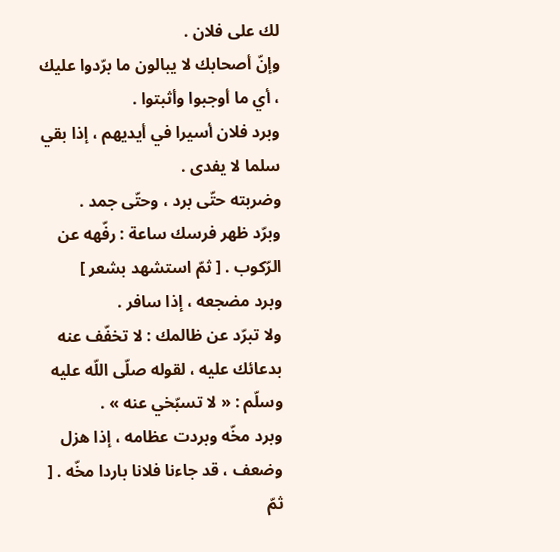لك على فلان .
وإنّ أصحابك لا يبالون ما برّدوا عليك ، أي ما أوجبوا وأثبتوا .
وبرد فلان أسيرا في أيديهم ، إذا بقي سلما لا يفدى .
وضربته حتّى برد ، وحتّى جمد .
وبرّد ظهر فرسك ساعة : رفّهه عن الرّكوب . [ ثمّ استشهد بشعر ]
وبرد مضجعه ، إذا سافر .
ولا تبرّد عن ظالمك : لا تخفّف عنه بدعائك عليه ، لقوله صلّى اللّه عليه وسلّم : « لا تسبّخي عنه » .
وبرد مخّه وبردت عظامه ، إذا هزل وضعف ، قد جاءنا فلانا باردا مخّه . [ ثمّ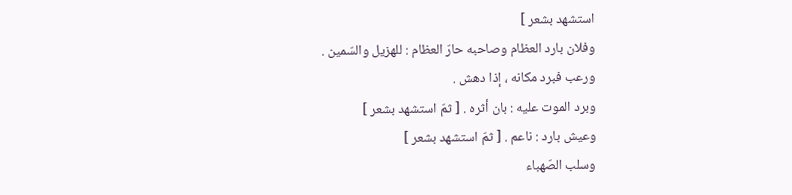استشهد بشعر ]
وفلان بارد العظام وصاحبه حارّ العظام : للهزيل والسّمين .
ورعب فبرد مكانه ، إذا دهش .
وبرد الموت عليه : بان أثره . [ ثمّ استشهد بشعر ]
وعيش بارد : ناعم . [ ثمّ استشهد بشعر ]
وسلب الصّهباء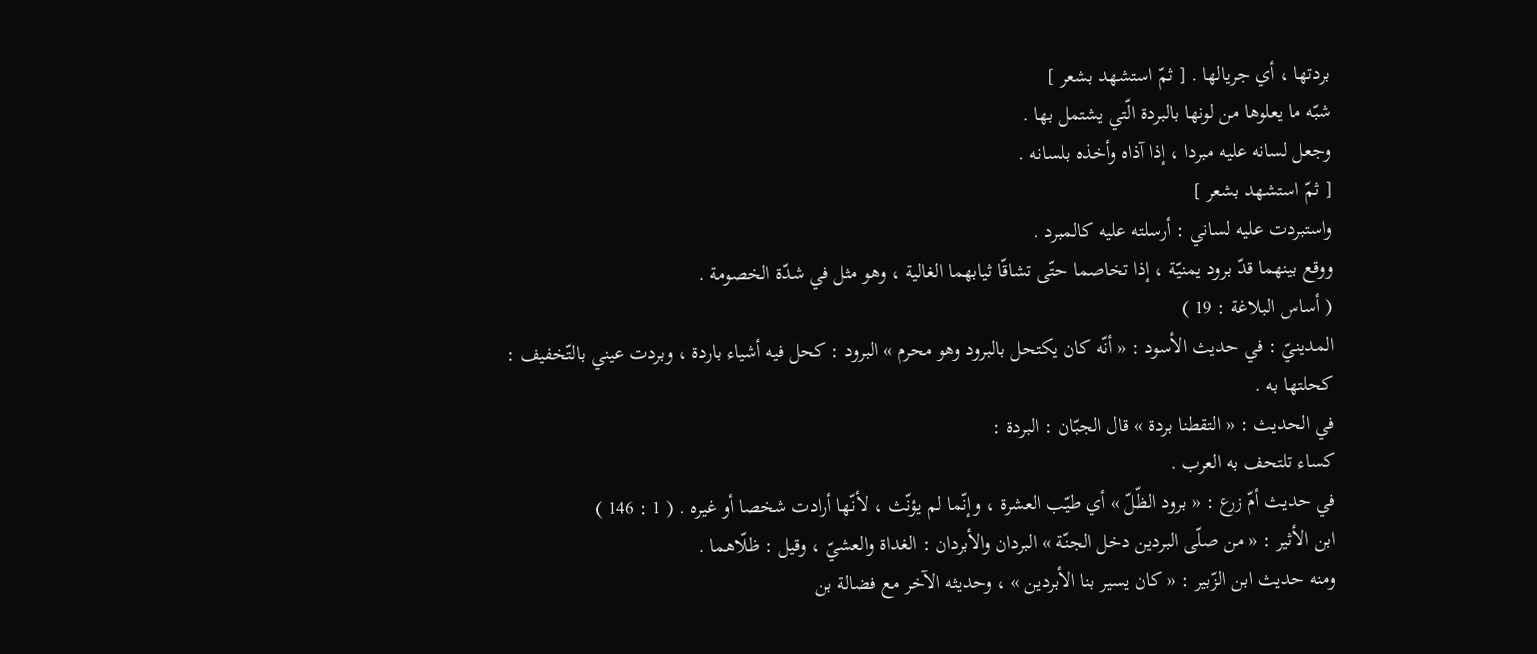بردتها ، أي جريالها . [ ثمّ استشهد بشعر ]
شبّه ما يعلوها من لونها بالبردة الّتي يشتمل بها .
وجعل لسانه عليه مبردا ، إذا آذاه وأخذه بلسانه .
[ ثمّ استشهد بشعر ]
واستبردت عليه لساني : أرسلته عليه كالمبرد .
ووقع بينهما قدّ برود يمنيّة ، إذا تخاصما حتّى تشاقّا ثيابهما الغالية ، وهو مثل في شدّة الخصومة .
( أساس البلاغة : 19 )
المدينيّ : في حديث الأسود : « أنّه كان يكتحل بالبرود وهو محرم » البرود : كحل فيه أشياء باردة ، وبردت عيني بالتّخفيف : كحلتها به .
في الحديث : « التقطنا بردة » قال الجبّان : البردة :
كساء تلتحف به العرب .
في حديث أمّ زرع : « برود الظّلّ » أي طيّب العشرة ، وإنّما لم يؤنّث ، لأنّها أرادت شخصا أو غيره . ( 1 : 146 )
ابن الأثير : « من صلّى البردين دخل الجنّة » البردان والأبردان : الغداة والعشيّ ، وقيل : ظلّاهما .
ومنه حديث ابن الزّبير : « كان يسير بنا الأبردين » ، وحديثه الآخر مع فضالة بن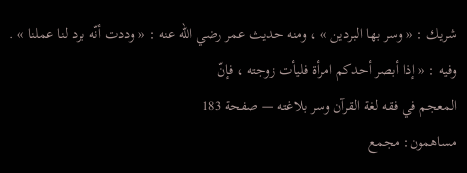شريك : « وسر بها البردين » ، ومنه حديث عمر رضي اللّه عنه : « وددت أنّه برد لنا عملنا » .
وفيه : « إذا أبصر أحدكم امرأة فليأت زوجته ، فإنّ
المعجم في فقه لغة القرآن وسر بلاغته — صفحة 183
مساهمون: مجمع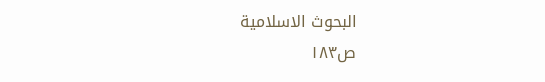البحوث الاسلامية
ص١٨٣